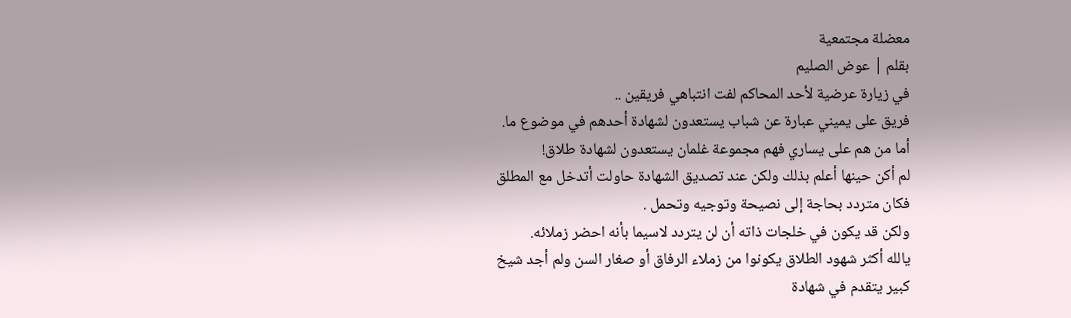معضلة مجتمعية
بقلم | عوض الصليم
في زيارة عرضية لأحد المحاكم لفت انتباهي فريقين ..
فريق على يميني عبارة عن شباب يستعدون لشهادة أحدهم في موضوع ما.
أما من هم على يساري فهم مجموعة غلمان يستعدون لشهادة طلاق!
لم أكن حينها أعلم بذلك ولكن عند تصديق الشهادة حاولت أتدخل مع المطلق فكان متردد بحاجة إلى نصيحة وتوجيه وتحمل .
ولكن قد يكون في خلجات ذاته أن لن يتردد لاسيما بأنه احضر زملائه.
يالله أكثر شهود الطلاق يكونوا من زملاء الرفاق أو صغار السن ولم أجد شيخ كبير يتقدم في شهادة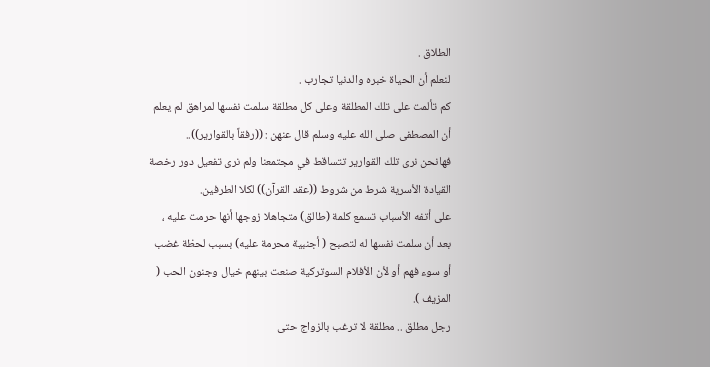الطلاق .
لنعلم أن الحياة خبره والدنيا تجارب .
كم تألمت على تلك المطلقة وعلى كل مطلقة سلمت نفسها لمراهق لم يعلم أن المصطفى صلى الله عليه وسلم قال عنهن : ((رفقاً بالقوارير))..
فهانحن نرى تلك القوارير تتساقط في مجتمعنا ولم نرى تفعيل دور رخصة القيادة الأسرية شرط من شروط ((عقد القرآن)) لكلا الطرفين.
على أتفه الأسباب تسمع كلمة (طالق) متجاهلا زوجها أنها حرمت عليه ، بعد أن سلمت نفسها له لتصبح ( أجنبية محرمة عليه) بسبب لحظة غضب أو سوء فهم أو لأن الأفلام السوتركية صنعت بينهم خيال وجنون الحب ( المزيف ).
رجل مطلق .. مطلقة لا ترغب بالزواج حتى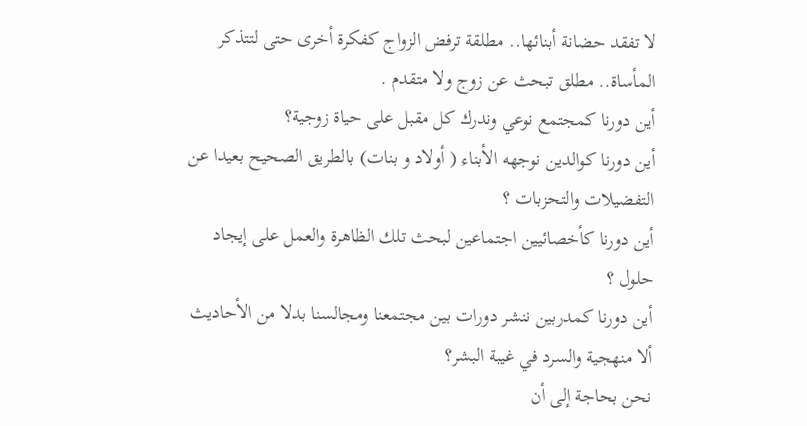لا تفقد حضانة أبنائها.. مطلقة ترفض الزواج كفكرة أخرى حتى لتتذكر المأساة.. مطلق تبحث عن زوج ولا متقدم .
أين دورنا كمجتمع نوعي وندرك كل مقبل على حياة زوجية؟
أين دورنا كوالدين نوجهه الأبناء ( أولاد و بنات) بالطريق الصحيح بعيدا عن التفضيلات والتحزبات ؟
أين دورنا كأخصائيين اجتماعين لبحث تلك الظاهرة والعمل على إيجاد حلول ؟
أين دورنا كمدربين ننشر دورات بين مجتمعنا ومجالسنا بدلا من الأحاديث ألا منهجية والسرد في غيبة البشر؟
نحن بحاجة إلى أن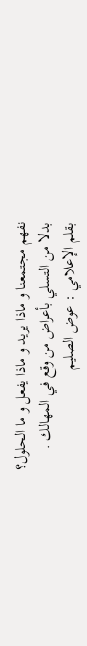نفهم مجتمعنا و ماذا يريد و ماذا يفعل و ما الحلول؟
بدلا من التسلي بأعراض من وقع في المهالك .
بقلم الإعلامي : عوض الصليم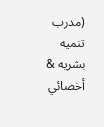(مدرب تنميه بشريه & أخصائي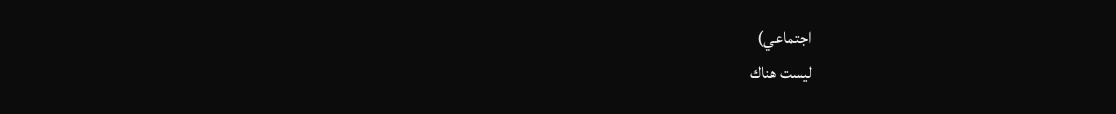اجتماعي)
ليست هناك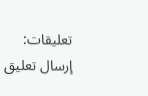تعليقات:
إرسال تعليق